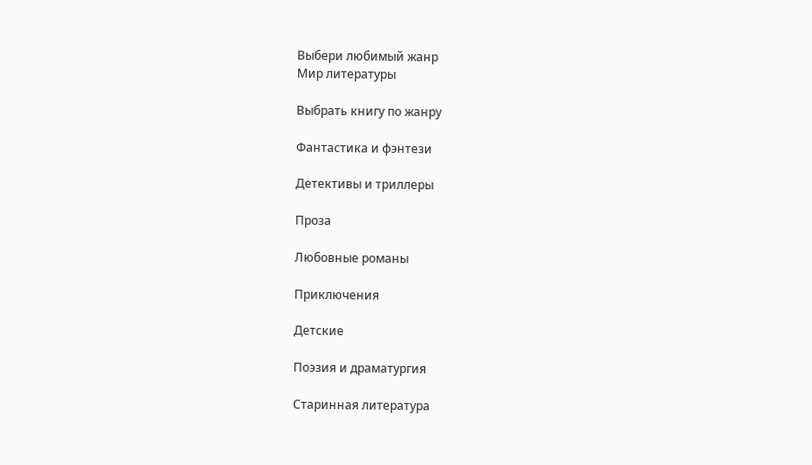Выбери любимый жанр
Мир литературы

Выбрать книгу по жанру

Фантастика и фэнтези

Детективы и триллеры

Проза

Любовные романы

Приключения

Детские

Поэзия и драматургия

Старинная литература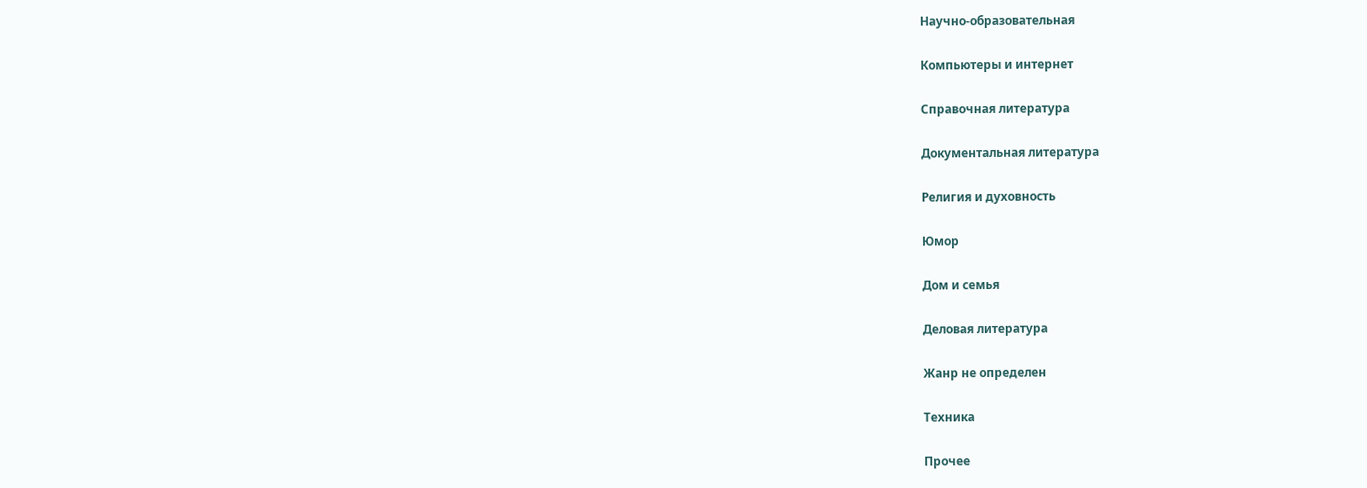Научно-образовательная

Компьютеры и интернет

Справочная литература

Документальная литература

Религия и духовность

Юмор

Дом и семья

Деловая литература

Жанр не определен

Техника

Прочее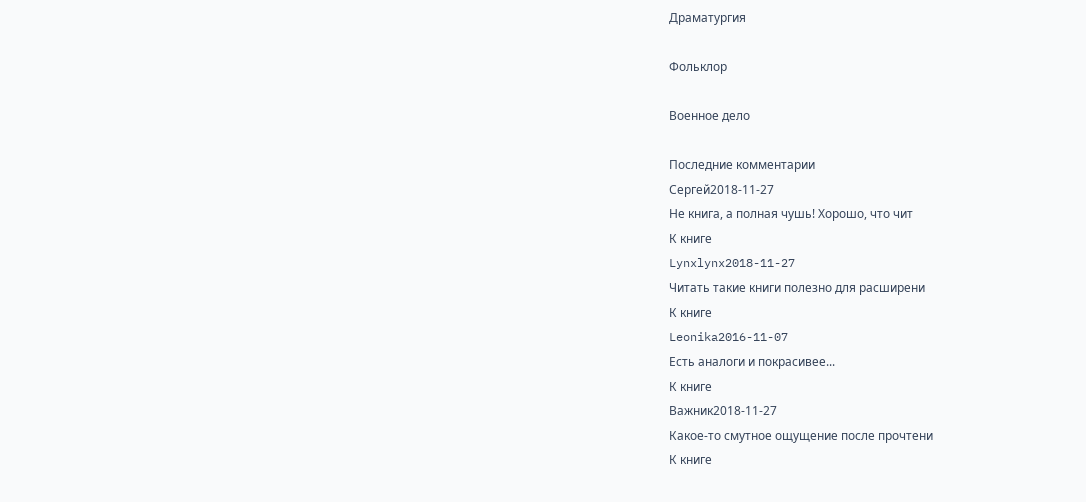Драматургия

Фольклор

Военное дело

Последние комментарии
Сергей2018-11-27
Не книга, а полная чушь! Хорошо, что чит
К книге
Lynxlynx2018-11-27
Читать такие книги полезно для расширени
К книге
Leonika2016-11-07
Есть аналоги и покрасивее...
К книге
Важник2018-11-27
Какое-то смутное ощущение после прочтени
К книге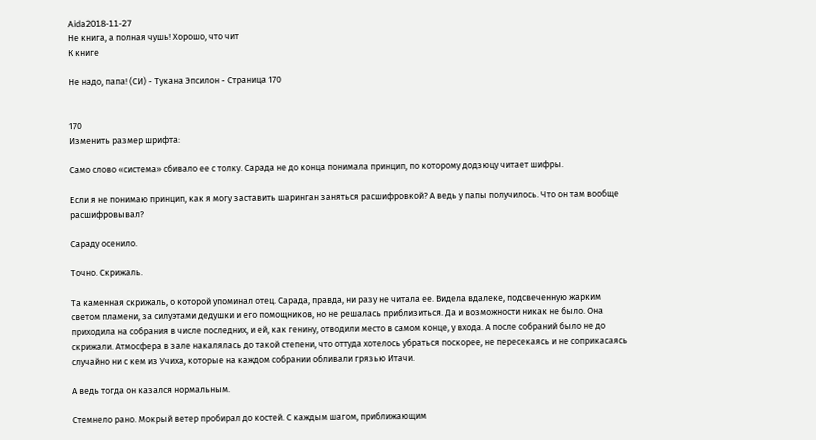Aida2018-11-27
Не книга, а полная чушь! Хорошо, что чит
К книге

Не надо, папа! (СИ) - Тукана Эпсилон - Страница 170


170
Изменить размер шрифта:

Само слово «система» сбивало ее с толку. Сарада не до конца понимала принцип, по которому додзюцу читает шифры.

Если я не понимаю принцип, как я могу заставить шаринган заняться расшифровкой? А ведь у папы получилось. Что он там вообще расшифровывал?

Сараду осенило.

Точно. Скрижаль.

Та каменная скрижаль, о которой упоминал отец. Сарада, правда, ни разу не читала ее. Видела вдалеке, подсвеченную жарким светом пламени, за силуэтами дедушки и его помощников, но не решалась приблизиться. Да и возможности никак не было. Она приходила на собрания в числе последних, и ей, как генину, отводили место в самом конце, у входа. А после собраний было не до скрижали. Атмосфера в зале накалялась до такой степени, что оттуда хотелось убраться поскорее, не пересекаясь и не соприкасаясь случайно ни с кем из Учиха, которые на каждом собрании обливали грязью Итачи.

А ведь тогда он казался нормальным.

Стемнело рано. Мокрый ветер пробирал до костей. С каждым шагом, приближающим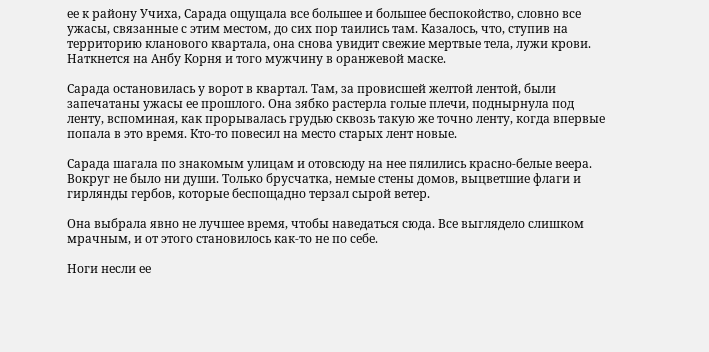ее к району Учиха, Сарада ощущала все большее и большее беспокойство, словно все ужасы, связанные с этим местом, до сих пор таились там. Казалось, что, ступив на территорию кланового квартала, она снова увидит свежие мертвые тела, лужи крови. Наткнется на Анбу Корня и того мужчину в оранжевой маске.

Сарада остановилась у ворот в квартал. Там, за провисшей желтой лентой, были запечатаны ужасы ее прошлого. Она зябко растерла голые плечи, поднырнула под ленту, вспоминая, как прорывалась грудью сквозь такую же точно ленту, когда впервые попала в это время. Кто-то повесил на место старых лент новые.

Сарада шагала по знакомым улицам и отовсюду на нее пялились красно-белые веера. Вокруг не было ни души. Только брусчатка, немые стены домов, выцветшие флаги и гирлянды гербов, которые беспощадно терзал сырой ветер.

Она выбрала явно не лучшее время, чтобы наведаться сюда. Все выглядело слишком мрачным, и от этого становилось как-то не по себе.

Ноги несли ее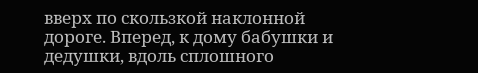вверх по скользкой наклонной дороге. Вперед, к дому бабушки и дедушки, вдоль сплошного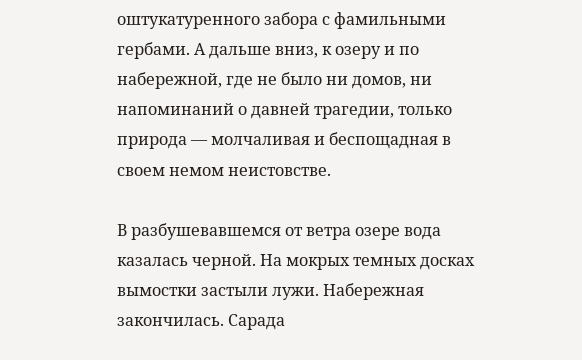оштукатуренного забора с фамильными гербами. А дальше вниз, к озеру и по набережной, где не было ни домов, ни напоминаний о давней трагедии, только природа — молчаливая и беспощадная в своем немом неистовстве.

В разбушевавшемся от ветра озере вода казалась черной. На мокрых темных досках вымостки застыли лужи. Набережная закончилась. Сарада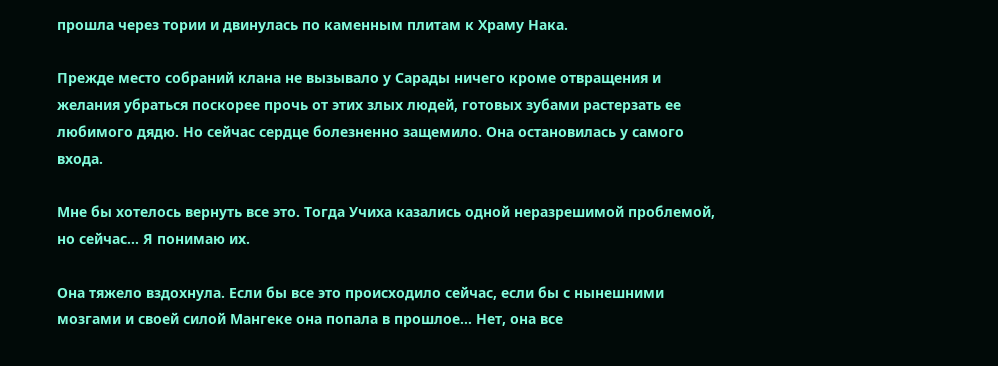прошла через тории и двинулась по каменным плитам к Храму Нака.

Прежде место собраний клана не вызывало у Сарады ничего кроме отвращения и желания убраться поскорее прочь от этих злых людей, готовых зубами растерзать ее любимого дядю. Но сейчас сердце болезненно защемило. Она остановилась у самого входа.

Мне бы хотелось вернуть все это. Тогда Учиха казались одной неразрешимой проблемой, но сейчас… Я понимаю их.

Она тяжело вздохнула. Если бы все это происходило сейчас, если бы с нынешними мозгами и своей силой Мангеке она попала в прошлое… Нет, она все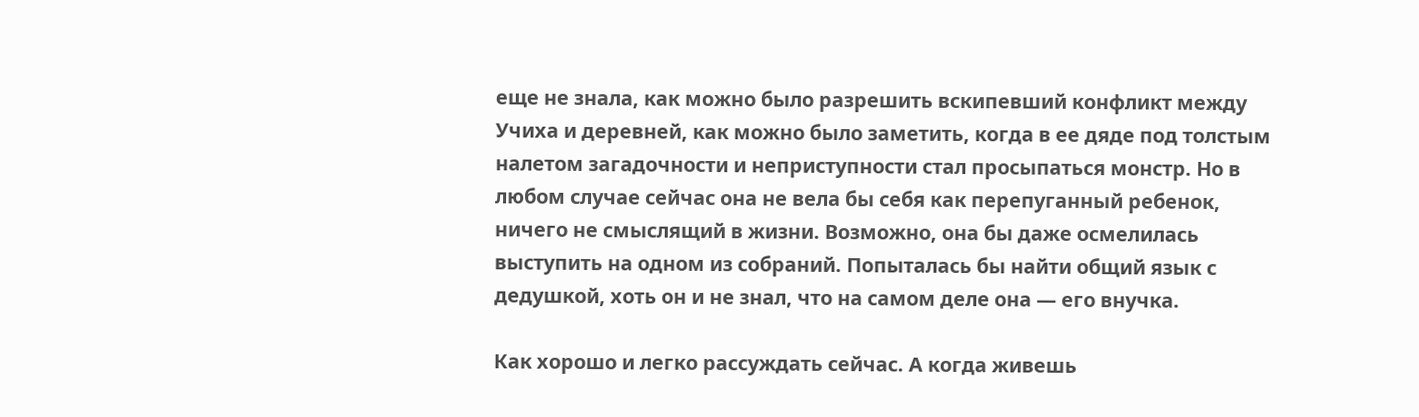еще не знала, как можно было разрешить вскипевший конфликт между Учиха и деревней, как можно было заметить, когда в ее дяде под толстым налетом загадочности и неприступности стал просыпаться монстр. Но в любом случае сейчас она не вела бы себя как перепуганный ребенок, ничего не смыслящий в жизни. Возможно, она бы даже осмелилась выступить на одном из собраний. Попыталась бы найти общий язык с дедушкой, хоть он и не знал, что на самом деле она — его внучка.

Как хорошо и легко рассуждать сейчас. А когда живешь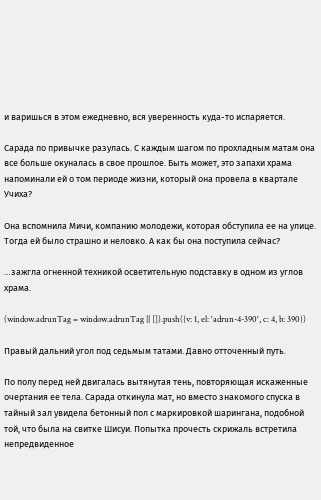и варишься в этом ежедневно, вся уверенность куда-то испаряется.

Сарада по привычке разулась. С каждым шагом по прохладным матам она все больше окуналась в свое прошлое. Быть может, это запахи храма напоминали ей о том периоде жизни, который она провела в квартале Учиха?

Она вспомнила Мичи, компанию молодежи, которая обступила ее на улице. Тогда ей было страшно и неловко. А как бы она поступила сейчас?

…зажгла огненной техникой осветительную подставку в одном из углов храма.

(window.adrunTag = window.adrunTag || []).push({v: 1, el: 'adrun-4-390', c: 4, b: 390})

Правый дальний угол под седьмым татами. Давно отточенный путь.

По полу перед ней двигалась вытянутая тень, повторяющая искаженные очертания ее тела. Сарада откинула мат, но вместо знакомого спуска в тайный зал увидела бетонный пол с маркировкой шарингана, подобной той, что была на свитке Шисуи. Попытка прочесть скрижаль встретила непредвиденное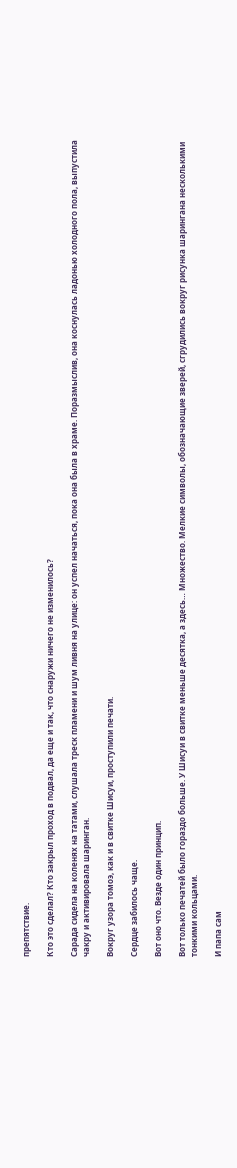препятствие.

Кто это сделал? Кто закрыл проход в подвал, да еще и так, что снаружи ничего не изменилось?

Сарада сидела на коленях на татами, слушала треск пламени и шум ливня на улице: он успел начаться, пока она была в храме. Поразмыслив, она коснулась ладонью холодного пола, выпустила чакру и активировала шаринган.

Вокруг узора томоэ, как и в свитке Шисуи, проступили печати.

Сердце забилось чаще.

Вот оно что. Везде один принцип.

Вот только печатей было гораздо больше. У Шисуи в свитке меньше десятка, а здесь… Множество. Мелкие символы, обозначающие зверей, сгрудились вокруг рисунка шарингана несколькими тонкими кольцами.

И папа сам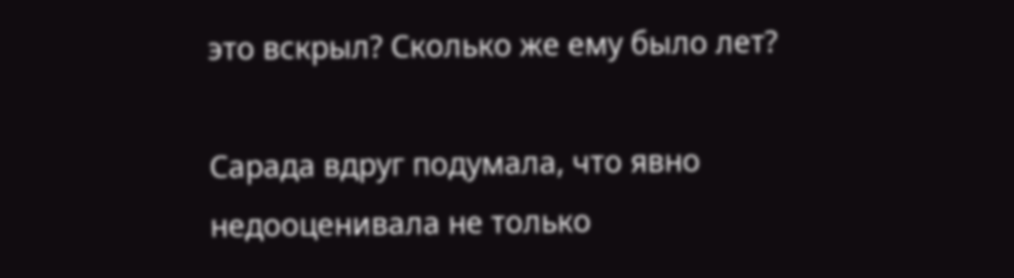это вскрыл? Сколько же ему было лет?

Сарада вдруг подумала, что явно недооценивала не только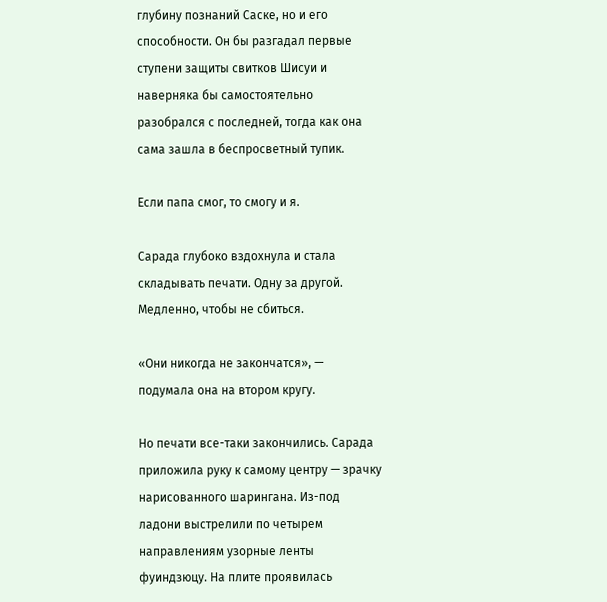глубину познаний Саске, но и его способности. Он бы разгадал первые ступени защиты свитков Шисуи и наверняка бы самостоятельно разобрался с последней, тогда как она сама зашла в беспросветный тупик.

Если папа смог, то смогу и я.

Сарада глубоко вздохнула и стала складывать печати. Одну за другой. Медленно, чтобы не сбиться.

«Они никогда не закончатся», — подумала она на втором кругу.

Но печати все-таки закончились. Сарада приложила руку к самому центру — зрачку нарисованного шарингана. Из-под ладони выстрелили по четырем направлениям узорные ленты фуиндзюцу. На плите проявилась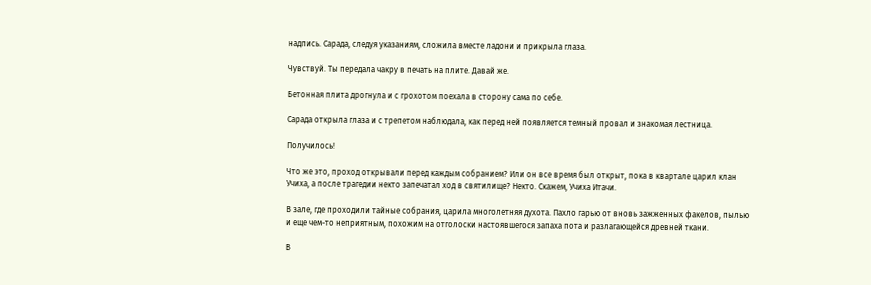надпись. Сарада, следуя указаниям, сложила вместе ладони и прикрыла глаза.

Чувствуй. Ты передала чакру в печать на плите. Давай же.

Бетонная плита дрогнула и с грохотом поехала в сторону сама по себе.

Сарада открыла глаза и с трепетом наблюдала, как перед ней появляется темный провал и знакомая лестница.

Получилось!

Что же это, проход открывали перед каждым собранием? Или он все время был открыт, пока в квартале царил клан Учиха, а после трагедии некто запечатал ход в святилище? Некто. Скажем, Учиха Итачи.

В зале, где проходили тайные собрания, царила многолетняя духота. Пахло гарью от вновь зажженных факелов, пылью и еще чем-то неприятным, похожим на отголоски настоявшегося запаха пота и разлагающейся древней ткани.

В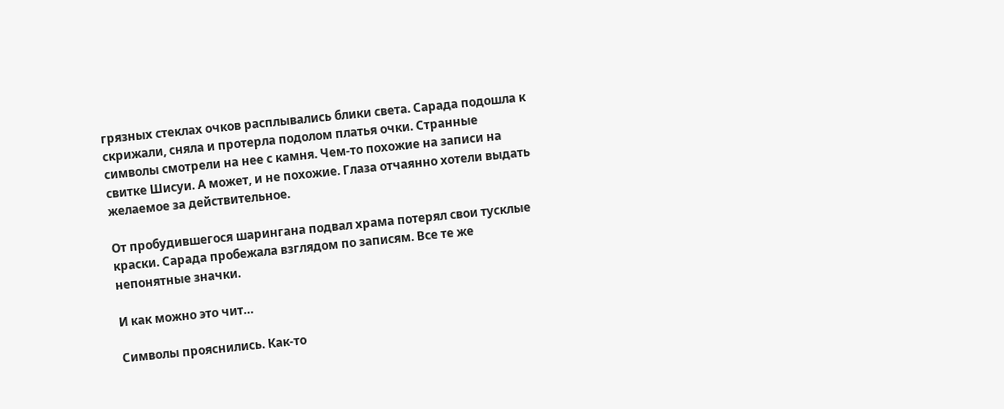грязных стеклах очков расплывались блики света. Сарада подошла к скрижали, сняла и протерла подолом платья очки. Странные символы смотрели на нее с камня. Чем-то похожие на записи на свитке Шисуи. А может, и не похожие. Глаза отчаянно хотели выдать желаемое за действительное.

От пробудившегося шарингана подвал храма потерял свои тусклые краски. Сарада пробежала взглядом по записям. Все те же непонятные значки.

И как можно это чит…

Символы прояснились. Как-то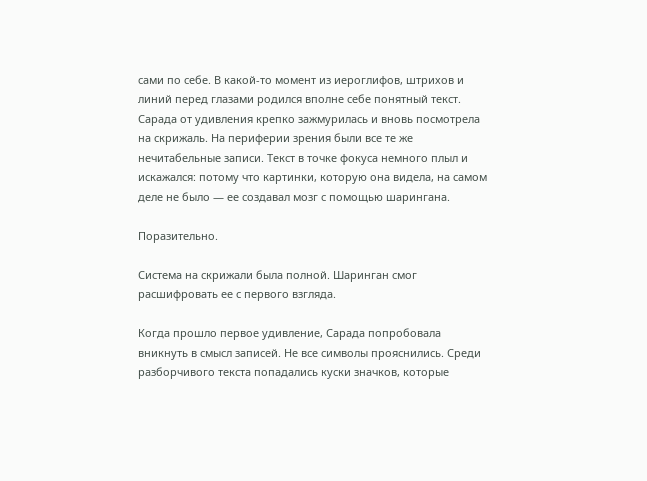сами по себе. В какой-то момент из иероглифов, штрихов и линий перед глазами родился вполне себе понятный текст. Сарада от удивления крепко зажмурилась и вновь посмотрела на скрижаль. На периферии зрения были все те же нечитабельные записи. Текст в точке фокуса немного плыл и искажался: потому что картинки, которую она видела, на самом деле не было — ее создавал мозг с помощью шарингана.

Поразительно.

Система на скрижали была полной. Шаринган смог расшифровать ее с первого взгляда.

Когда прошло первое удивление, Сарада попробовала вникнуть в смысл записей. Не все символы прояснились. Среди разборчивого текста попадались куски значков, которые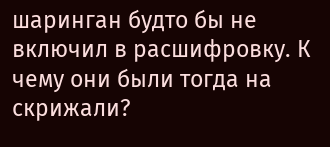шаринган будто бы не включил в расшифровку. К чему они были тогда на скрижали?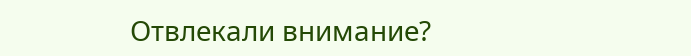Отвлекали внимание?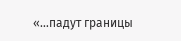«…падут границы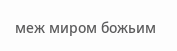меж миром божьим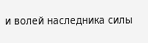и волей наследника силы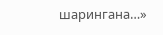шарингана…»